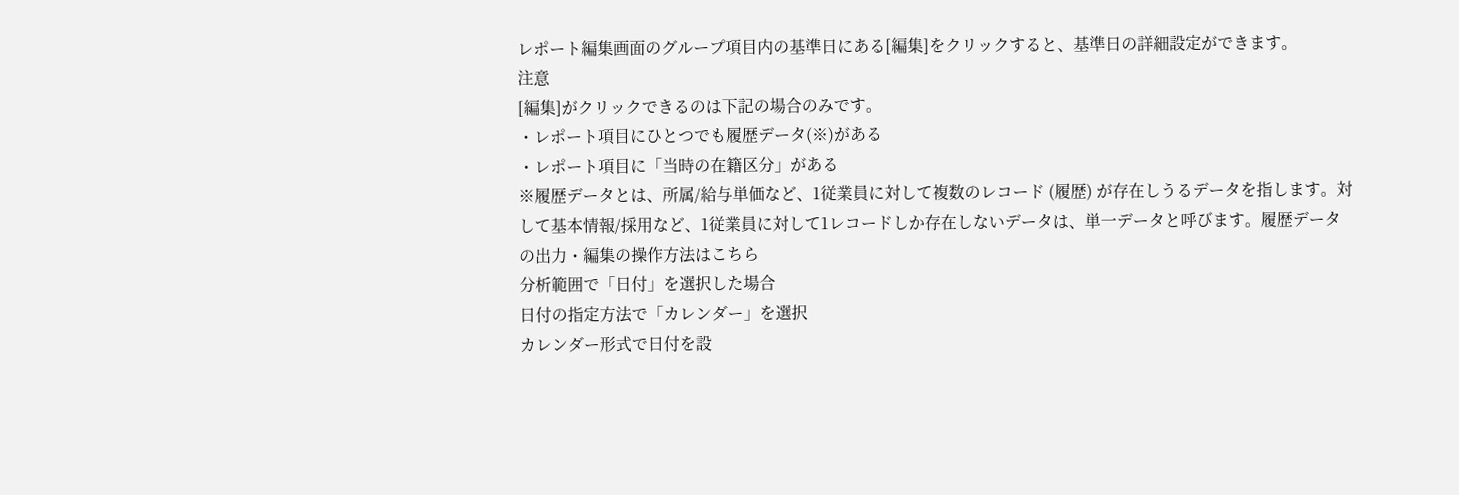レポート編集画面のグループ項目内の基準日にある[編集]をクリックすると、基準日の詳細設定ができます。
注意
[編集]がクリックできるのは下記の場合のみです。
・レポート項目にひとつでも履歴データ(※)がある
・レポート項目に「当時の在籍区分」がある
※履歴データとは、所属/給与単価など、1従業員に対して複数のレコード (履歴) が存在しうるデータを指します。対して基本情報/採用など、1従業員に対して1レコードしか存在しないデータは、単一データと呼びます。履歴データの出力・編集の操作方法はこちら
分析範囲で「日付」を選択した場合
日付の指定方法で「カレンダー」を選択
カレンダー形式で日付を設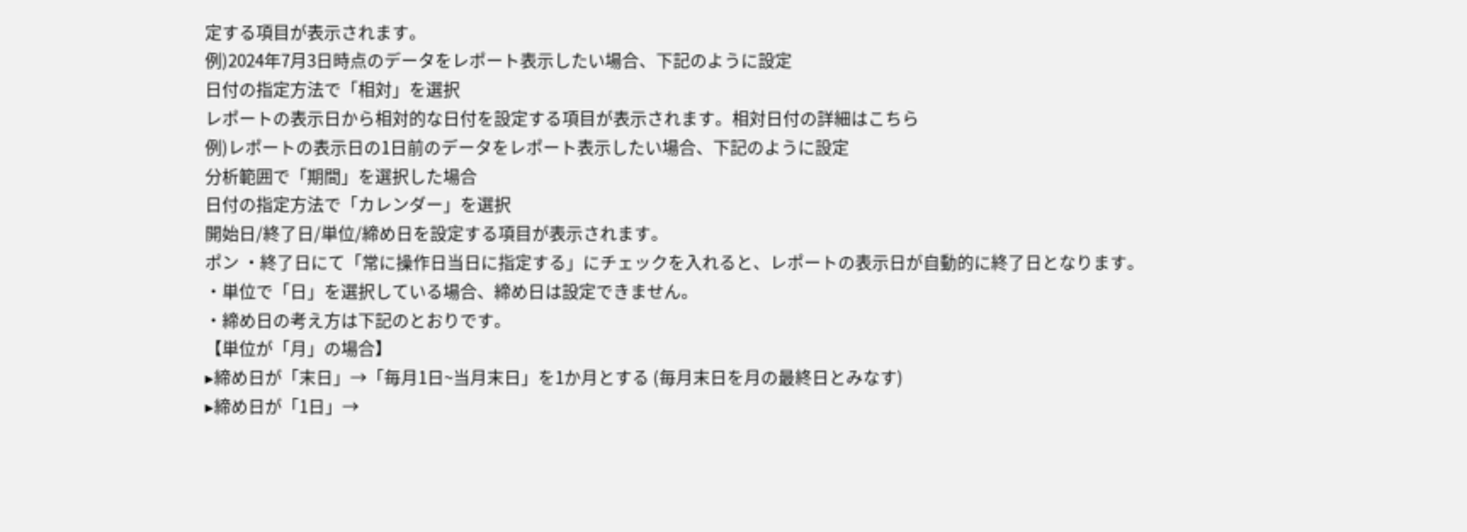定する項目が表示されます。
例)2024年7月3日時点のデータをレポート表示したい場合、下記のように設定
日付の指定方法で「相対」を選択
レポートの表示日から相対的な日付を設定する項目が表示されます。相対日付の詳細はこちら
例)レポートの表示日の1日前のデータをレポート表示したい場合、下記のように設定
分析範囲で「期間」を選択した場合
日付の指定方法で「カレンダー」を選択
開始日/終了日/単位/締め日を設定する項目が表示されます。
ポン ・終了日にて「常に操作日当日に指定する」にチェックを入れると、レポートの表示日が自動的に終了日となります。
・単位で「日」を選択している場合、締め日は設定できません。
・締め日の考え方は下記のとおりです。
【単位が「月」の場合】
▸締め日が「末日」→「毎月1日~当月末日」を1か月とする (毎月末日を月の最終日とみなす)
▸締め日が「1日」→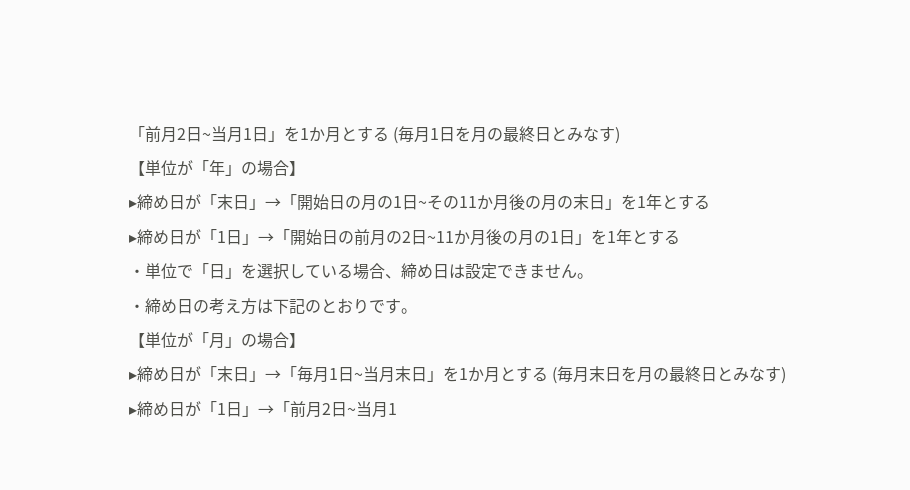「前月2日~当月1日」を1か月とする (毎月1日を月の最終日とみなす)
【単位が「年」の場合】
▸締め日が「末日」→「開始日の月の1日~その11か月後の月の末日」を1年とする
▸締め日が「1日」→「開始日の前月の2日~11か月後の月の1日」を1年とする
・単位で「日」を選択している場合、締め日は設定できません。
・締め日の考え方は下記のとおりです。
【単位が「月」の場合】
▸締め日が「末日」→「毎月1日~当月末日」を1か月とする (毎月末日を月の最終日とみなす)
▸締め日が「1日」→「前月2日~当月1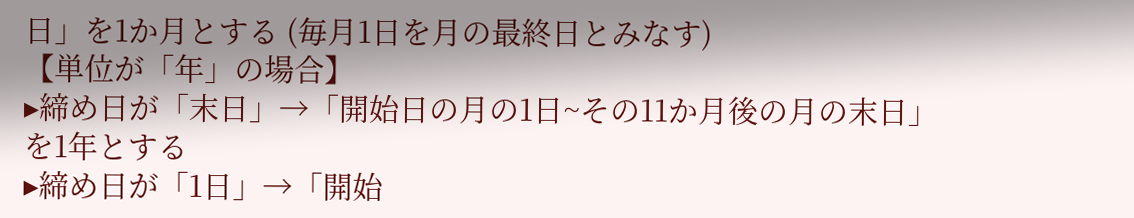日」を1か月とする (毎月1日を月の最終日とみなす)
【単位が「年」の場合】
▸締め日が「末日」→「開始日の月の1日~その11か月後の月の末日」を1年とする
▸締め日が「1日」→「開始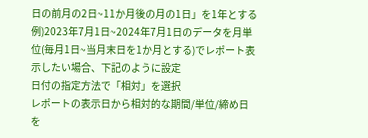日の前月の2日~11か月後の月の1日」を1年とする
例)2023年7月1日~2024年7月1日のデータを月単位(毎月1日~当月末日を1か月とする)でレポート表示したい場合、下記のように設定
日付の指定方法で「相対」を選択
レポートの表示日から相対的な期間/単位/締め日を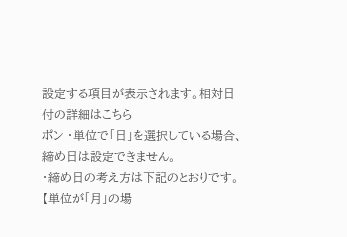設定する項目が表示されます。相対日付の詳細はこちら
ポン ・単位で「日」を選択している場合、締め日は設定できません。
・締め日の考え方は下記のとおりです。
【単位が「月」の場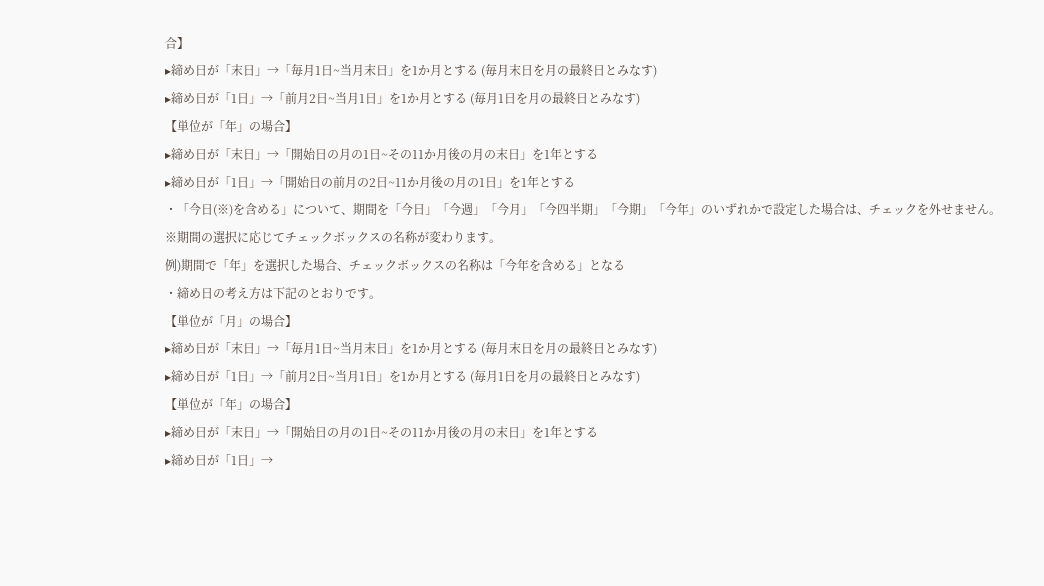合】
▸締め日が「末日」→「毎月1日~当月末日」を1か月とする (毎月末日を月の最終日とみなす)
▸締め日が「1日」→「前月2日~当月1日」を1か月とする (毎月1日を月の最終日とみなす)
【単位が「年」の場合】
▸締め日が「末日」→「開始日の月の1日~その11か月後の月の末日」を1年とする
▸締め日が「1日」→「開始日の前月の2日~11か月後の月の1日」を1年とする
・「今日(※)を含める」について、期間を「今日」「今週」「今月」「今四半期」「今期」「今年」のいずれかで設定した場合は、チェックを外せません。
※期間の選択に応じてチェックボックスの名称が変わります。
例)期間で「年」を選択した場合、チェックボックスの名称は「今年を含める」となる
・締め日の考え方は下記のとおりです。
【単位が「月」の場合】
▸締め日が「末日」→「毎月1日~当月末日」を1か月とする (毎月末日を月の最終日とみなす)
▸締め日が「1日」→「前月2日~当月1日」を1か月とする (毎月1日を月の最終日とみなす)
【単位が「年」の場合】
▸締め日が「末日」→「開始日の月の1日~その11か月後の月の末日」を1年とする
▸締め日が「1日」→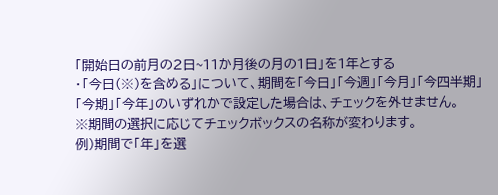「開始日の前月の2日~11か月後の月の1日」を1年とする
・「今日(※)を含める」について、期間を「今日」「今週」「今月」「今四半期」「今期」「今年」のいずれかで設定した場合は、チェックを外せません。
※期間の選択に応じてチェックボックスの名称が変わります。
例)期間で「年」を選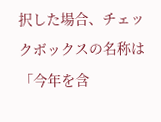択した場合、チェックボックスの名称は「今年を含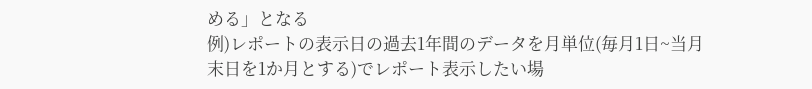める」となる
例)レポートの表示日の過去1年間のデータを月単位(毎月1日~当月末日を1か月とする)でレポート表示したい場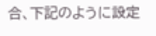合、下記のように設定